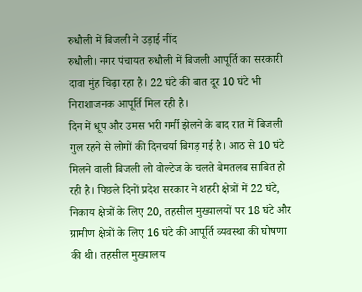रुधौली में बिजली ने उड़ाई नींद
रुधौली। नगर पंचायत रुधौली में बिजली आपूर्ति का सरकारी दावा मुंह चिढ़ा रहा है। 22 घंटे की बात दूर 10 घंटे भी निराशाजनक आपूर्ति मिल रही है।
दिन में धूप और उमस भरी गर्मी झेलने के बाद रात में बिजली गुल रहने से लोगों की दिनचर्या बिगड़ गई है। आठ से 10 घंटे मिलने वाली बिजली लो वोल्टेज के चलते बेमतलब साबित हो रही है। पिछले दिनों प्रदेश सरकार ने शहरी क्षेत्रों में 22 घंटे, निकाय क्षेत्रों के लिए 20, तहसील मुख्यालयों पर 18 घंटे और ग्रामीण क्षेत्रों के लिए 16 घंटे की आपूर्ति व्यवस्था की घोषणा की थी। तहसील मुख्यालय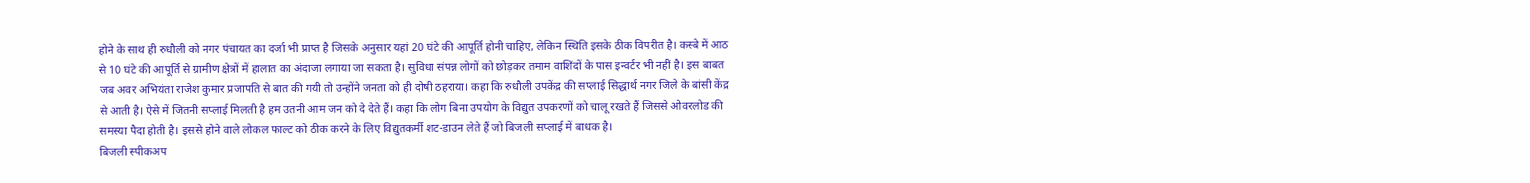होने के साथ ही रुधौली को नगर पंचायत का दर्जा भी प्राप्त है जिसके अनुसार यहां 20 घंटे की आपूर्ति होनी चाहिए, लेकिन स्थिति इसके ठीक विपरीत है। कस्बे में आठ से 10 घंटे की आपूर्ति से ग्रामीण क्षेत्रों में हालात का अंदाजा लगाया जा सकता है। सुविधा संपन्न लोगों को छोड़कर तमाम वाशिंदों के पास इन्वर्टर भी नहीं है। इस बाबत जब अवर अभियंता राजेश कुमार प्रजापति से बात की गयी तो उन्होंने जनता को ही दोषी ठहराया। कहा कि रुधौली उपकेंद्र की सप्लाई सिद्धार्थ नगर जिले के बांसी केंद्र से आती है। ऐसे में जितनी सप्लाई मिलती है हम उतनी आम जन को दे देते हैं। कहा कि लोग बिना उपयोग के विद्युत उपकरणों को चालू रखते हैं जिससे ओवरलोड की समस्या पैदा होती है। इससे होने वाले लोकल फाल्ट को ठीक करने के लिए विद्युतकर्मी शट-डाउन लेते हैं जो बिजली सप्लाई में बाधक है।
बिजली स्पीकअप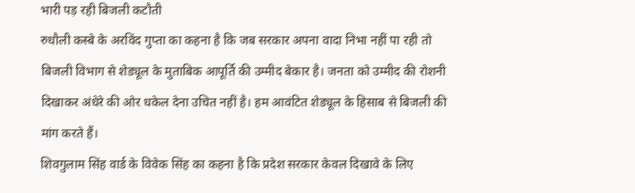भारी पड़ रही बिजली कटौती
रुधौली कस्बे के अरविंद गुप्ता का कहना है कि जब सरकार अपना वादा निभा नहीं पा रही तो बिजली विभाग से शेड्यूल के मुताबिक आपूर्ति की उम्मीद बेकार है। जनता को उम्मीद की रोशनी दिखाकर अंधेरे की ओर धकेल देना उचित नहीं है। हम आवंटित शेड्यूल के हिसाब से बिजली की मांग करते हैं।
शिवगुलाम सिंह वार्ड के विवेक सिंह का कहना है कि प्रदेश सरकार केवल दिखावे के लिए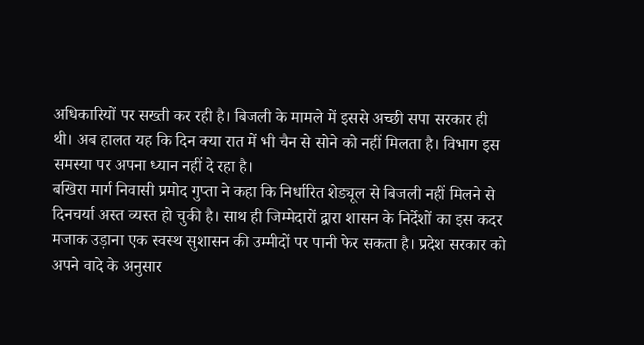अधिकारियों पर सख्ती कर रही है। बिजली के मामले में इससे अच्छी सपा सरकार ही थी। अब हालत यह कि दिन क्या रात में भी चैन से सोने को नहीं मिलता है। विभाग इस समस्या पर अपना ध्यान नहीं दे रहा है।
बखिरा मार्ग निवासी प्रमोद गुप्ता ने कहा कि निर्धारित शेड्यूल से बिजली नहीं मिलने से दिनचर्या अस्त व्यस्त हो चुकी है। साथ ही जिम्मेदारों द्वारा शासन के निर्देशों का इस कदर मजाक उड़ाना एक स्वस्थ सुशासन की उम्मीदों पर पानी फेर सकता है। प्रदेश सरकार को अपने वादे के अनुसार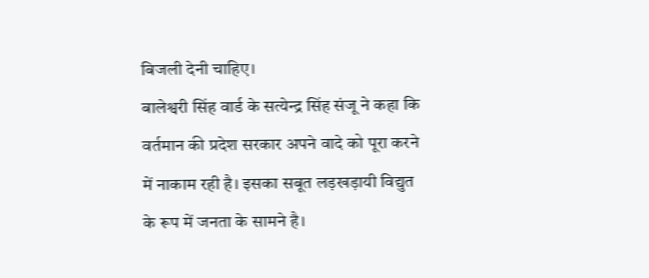बिजली देनी चाहिए।
बालेश्वरी सिंह वार्ड के सत्येन्द्र सिंह संजू ने कहा कि वर्तमान की प्रदेश सरकार अपने वादे को पूरा करने में नाकाम रही है। इसका सबूत लड़खड़ायी विद्युत के रूप में जनता के सामने है।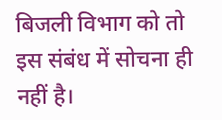बिजली विभाग को तो इस संबंध में सोचना ही नहीं है।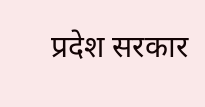प्रदेश सरकार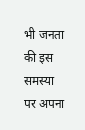भी जनता की इस समस्या पर अपना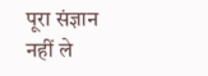पूरा संज्ञान नहीं ले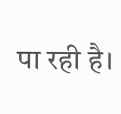पा रही है।